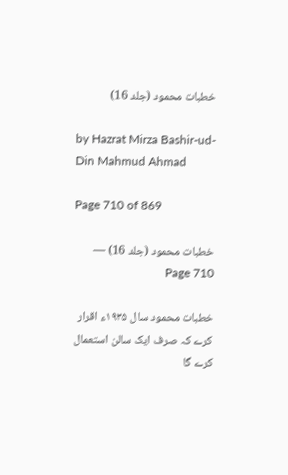خطبات محمود (جلد 16)

by Hazrat Mirza Bashir-ud-Din Mahmud Ahmad

Page 710 of 869

خطبات محمود (جلد 16) — Page 710

خطبات محمود سال ۱۹۳۵ء اقرار کرے کہ صرف ایک سالن استعمال کرے گا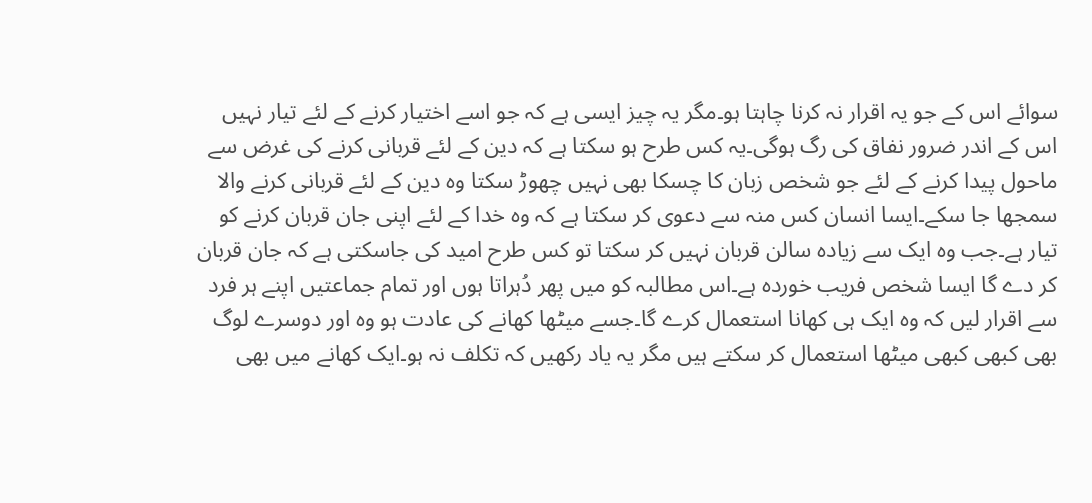سوائے اس کے جو یہ اقرار نہ کرنا چاہتا ہو۔مگر یہ چیز ایسی ہے کہ جو اسے اختیار کرنے کے لئے تیار نہیں اس کے اندر ضرور نفاق کی رگ ہوگی۔یہ کس طرح ہو سکتا ہے کہ دین کے لئے قربانی کرنے کی غرض سے ماحول پیدا کرنے کے لئے جو شخص زبان کا چسکا بھی نہیں چھوڑ سکتا وہ دین کے لئے قربانی کرنے والا سمجھا جا سکے۔ایسا انسان کس منہ سے دعوی کر سکتا ہے کہ وہ خدا کے لئے اپنی جان قربان کرنے کو تیار ہے۔جب وہ ایک سے زیادہ سالن قربان نہیں کر سکتا تو کس طرح امید کی جاسکتی ہے کہ جان قربان کر دے گا ایسا شخص فریب خوردہ ہے۔اس مطالبہ کو میں پھر دُہراتا ہوں اور تمام جماعتیں اپنے ہر فرد سے اقرار لیں کہ وہ ایک ہی کھانا استعمال کرے گا۔جسے میٹھا کھانے کی عادت ہو وہ اور دوسرے لوگ بھی کبھی کبھی میٹھا استعمال کر سکتے ہیں مگر یہ یاد رکھیں کہ تکلف نہ ہو۔ایک کھانے میں بھی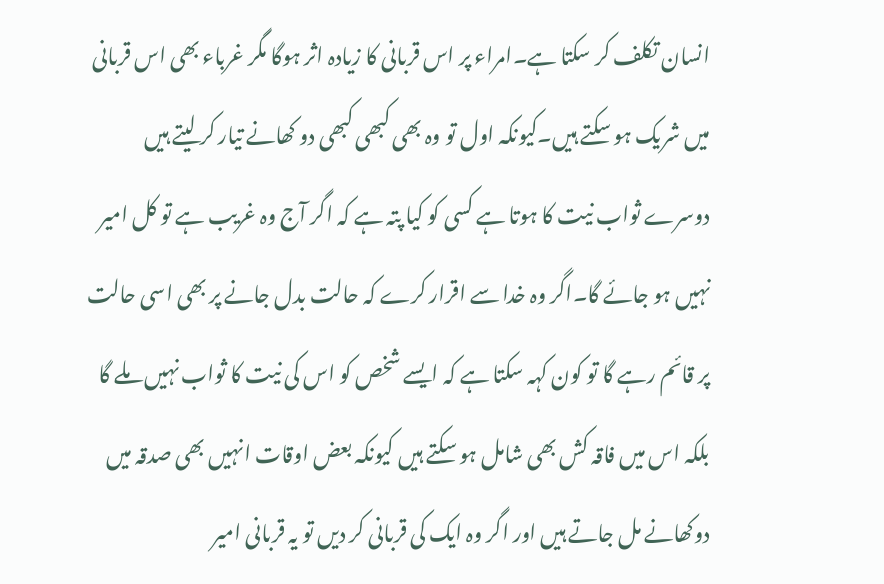انسان تکلف کر سکتا ہے۔امراء پر اس قربانی کا زیادہ اثر ہوگا مگر غرباء بھی اس قربانی میں شریک ہو سکتے ہیں۔کیونکہ اول تو وہ بھی کبھی کبھی دو کھانے تیار کر لیتے ہیں دوسرے ثواب نیت کا ہوتا ہے کسی کو کیا پتہ ہے کہ اگر آج وہ غریب ہے تو کل امیر نہیں ہو جائے گا۔اگر وہ خدا سے اقرار کرے کہ حالت بدل جانے پر بھی اسی حالت پر قائم رہے گا تو کون کہہ سکتا ہے کہ ایسے شخص کو اس کی نیت کا ثواب نہیں ملے گا بلکہ اس میں فاقہ کش بھی شامل ہو سکتے ہیں کیونکہ بعض اوقات انہیں بھی صدقہ میں دوکھانے مل جاتے ہیں اور اگر وہ ایک کی قربانی کر دیں تو یہ قربانی امیر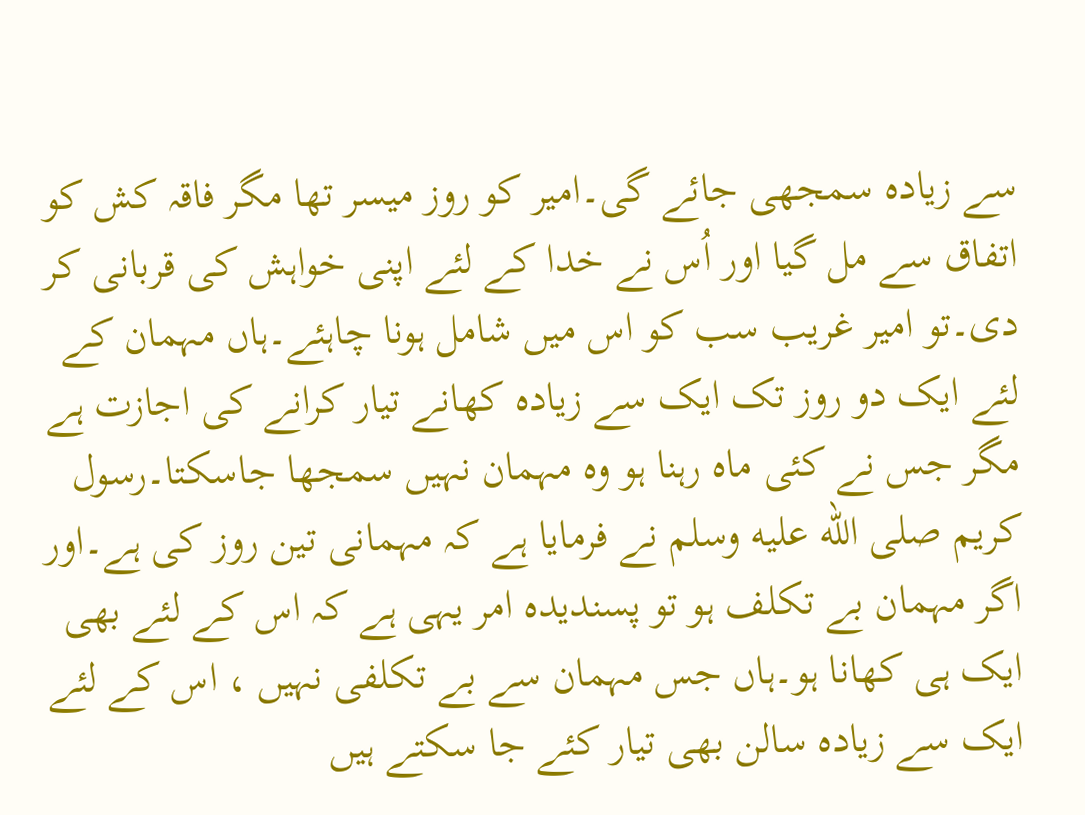سے زیادہ سمجھی جائے گی۔امیر کو روز میسر تھا مگر فاقہ کش کو اتفاق سے مل گیا اور اُس نے خدا کے لئے اپنی خواہش کی قربانی کر دی۔تو امیر غریب سب کو اس میں شامل ہونا چاہئے۔ہاں مہمان کے لئے ایک دو روز تک ایک سے زیادہ کھانے تیار کرانے کی اجازت ہے مگر جس نے کئی ماہ رہنا ہو وہ مہمان نہیں سمجھا جاسکتا۔رسول کریم صلى الله عليه وسلم نے فرمایا ہے کہ مہمانی تین روز کی ہے۔اور اگر مہمان بے تکلف ہو تو پسندیدہ امر یہی ہے کہ اس کے لئے بھی ایک ہی کھانا ہو۔ہاں جس مہمان سے بے تکلفی نہیں ، اس کے لئے ایک سے زیادہ سالن بھی تیار کئے جا سکتے ہیں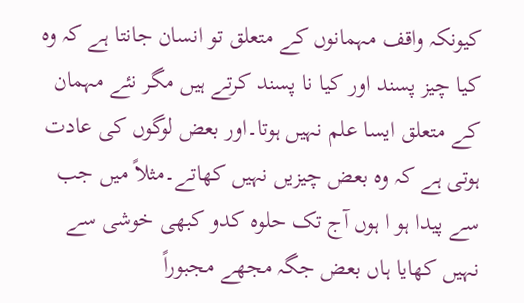کیونکہ واقف مہمانوں کے متعلق تو انسان جانتا ہے کہ وہ کیا چیز پسند اور کیا نا پسند کرتے ہیں مگر نئے مہمان کے متعلق ایسا علم نہیں ہوتا۔اور بعض لوگوں کی عادت ہوتی ہے کہ وہ بعض چیزیں نہیں کھاتے۔مثلاً میں جب سے پیدا ہو ا ہوں آج تک حلوہ کدو کبھی خوشی سے نہیں کھایا ہاں بعض جگہ مجھے مجبوراً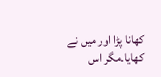کھانا پڑا اور میں نے کھایا۔مگر اس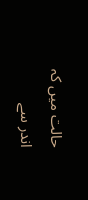حالت میں کہ اندر سے